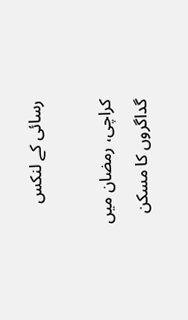رسائی کے لنکس

کراچی، رمضان میں گداگروں کا مسکن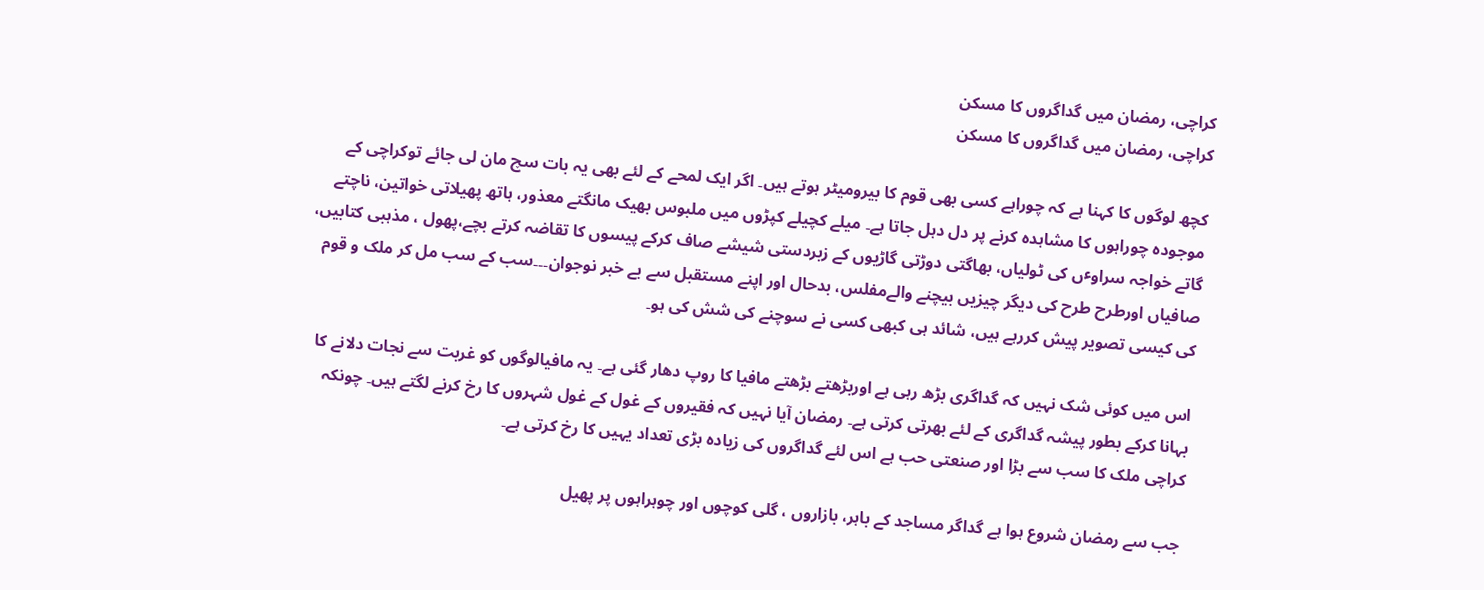کراچی، رمضان میں گداگروں کا مسکن
کراچی، رمضان میں گداگروں کا مسکن

کچھ لوگوں کا کہنا ہے کہ چوراہے کسی بھی قوم کا بیرومیٹر ہوتے ہیں۔ اگر ایک لمحے کے لئے بھی یہ بات سچ مان لی جائے توکراچی کے موجودہ چوراہوں کا مشاہدہ کرنے پر دل دہل جاتا ہے۔ میلے کچیلے کپڑوں میں ملبوس بھیک مانگتے معذور، ہاتھ پھیلاتی خواتین، ناچتے گاتے خواجہ سراوٴں کی ٹولیاں، بھاگتی دوڑتی گاڑیوں کے زبردستی شیشے صاف کرکے پیسوں کا تقاضہ کرتے بچے،پھول ، مذہبی کتابیں، صافیاں اورطرح طرح کی دیگر چیزیں بیچنے والےمفلس، بدحال اور اپنے مستقبل سے بے خبر نوجوان۔۔۔سب کے سب مل کر ملک و قوم کی کیسی تصویر پیش کررہے ہیں، شائد ہی کبھی کسی نے سوچنے کی شش کی ہو۔

اس میں کوئی شک نہیں کہ گداگری بڑھ رہی ہے اوربڑھتے بڑھتے مافیا کا روپ دھار گئی ہے۔ یہ مافیالوگوں کو غربت سے نجات دلانے کا بہانا کرکے بطور پیشہ گداگری کے لئے بھرتی کرتی ہے۔ رمضان آیا نہیں کہ فقیروں کے غول کے غول شہروں کا رخ کرنے لگتے ہیں۔ چونکہ کراچی ملک کا سب سے بڑا اور صنعتی حب ہے اس لئے گداگروں کی زیادہ بڑی تعداد یہیں کا رخ کرتی ہے۔

جب سے رمضان شروع ہوا ہے گداگر مساجد کے باہر، بازاروں ، گلی کوچوں اور چوہراہوں پر پھیل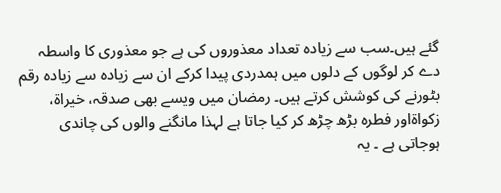گئے ہیں۔سب سے زیادہ تعداد معذوروں کی ہے جو معذوری کا واسطہ دے کر لوگوں کے دلوں میں ہمدردی پیدا کرکے ان سے زیادہ سے زیادہ رقم بٹورنے کی کوشش کرتے ہیں۔ رمضان میں ویسے بھی صدقہ، خیراة، زکواةاور فطرہ بڑھ چڑھ کر کیا جاتا ہے لہذا مانگنے والوں کی چاندی ہوجاتی ہے ۔ یہ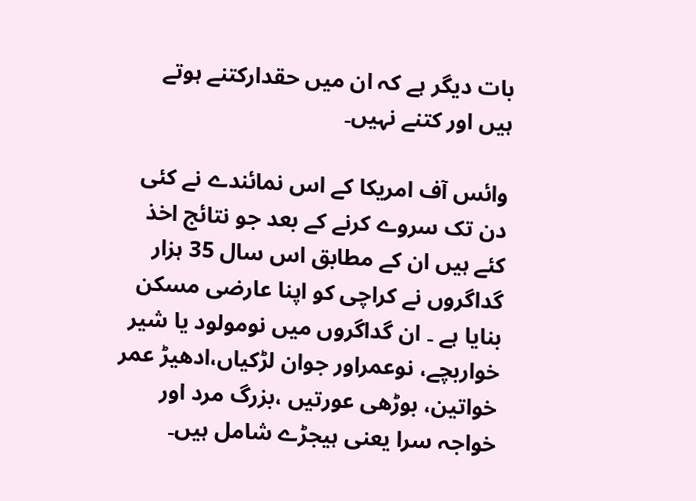بات دیگر ہے کہ ان میں حقدارکتنے ہوتے ہیں اور کتنے نہیں۔

وائس آف امریکا کے اس نمائندے نے کئی دن تک سروے کرنے کے بعد جو نتائج اخذ کئے ہیں ان کے مطابق اس سال 35 ہزار گداگروں نے کراچی کو اپنا عارضی مسکن بنایا ہے ۔ ان گداگروں میں نومولود یا شیر خواربچے، نوعمراور جوان لڑکیاں،ادھیڑ عمر خواتین، بوڑھی عورتیں ،بزرگ مرد اور خواجہ سرا یعنی ہیجڑے شامل ہیں۔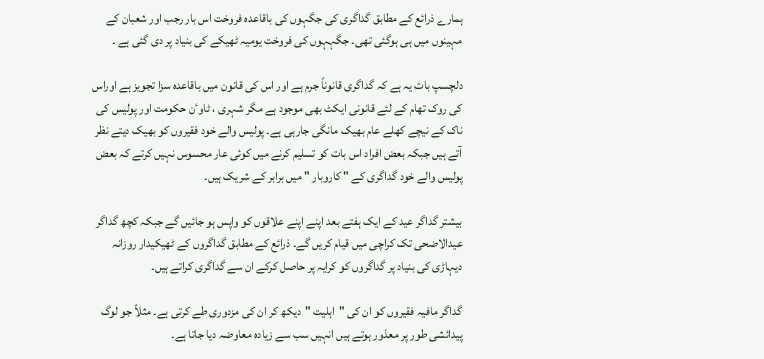ہمارے ذرائع کے مطابق گداگری کی جگہوں کی باقاعدہ فروخت اس بار رجب اور شعبان کے مہینوں میں ہی ہوگئی تھی۔ جگہہوں کی فروخت یومیہ ٹھیکے کی بنیاد پر دی گئی ہے ۔

دلچسپ بات یہ ہے کہ گداگری قانوناً جرم ہے اور اس کی قانون میں باقاعدہ سزا تجویز ہے اوراس کی روک تھام کے لئے قانونی ایکٹ بھی موجود ہے مگر شہری ، ٹاوٴن حکومت اور پولیس کی ناک کے نیچے کھلے عام بھیک مانگی جارہی ہے۔ پولیس والے خود فقیروں کو بھیک دیتے نظر آتے ہیں جبکہ بعض افراد اس بات کو تسلیم کرنے میں کوئی عار محسوس نہیں کرتے کہ بعض پولیس والے خود گداگری کے " کاروبار " میں برابر کے شریک ہیں۔

بیشتر گداگر عید کے ایک ہفتے بعد اپنے اپنے علاقوں کو واپس ہو جائیں گے جبکہ کچھ گداگر عیدالاضحی تک کراچی میں قیام کریں گے۔ ذرائع کے مطابق گداگروں کے ٹھیکیدار روزانہ دیہاڑی کی بنیاد پر گداگروں کو کرایہ پر حاصل کرکے ان سے گداگری کراتے ہیں۔

گداگر مافیہ فقیروں کو ان کی "اہلیت "دیکھ کر ان کی مزدوری طے کرتی ہے۔ مثلاً جو لوگ پیدائشی طور پر معذور ہوتے ہیں انہیں سب سے زیادہ معاوضہ دیا جاتا ہے۔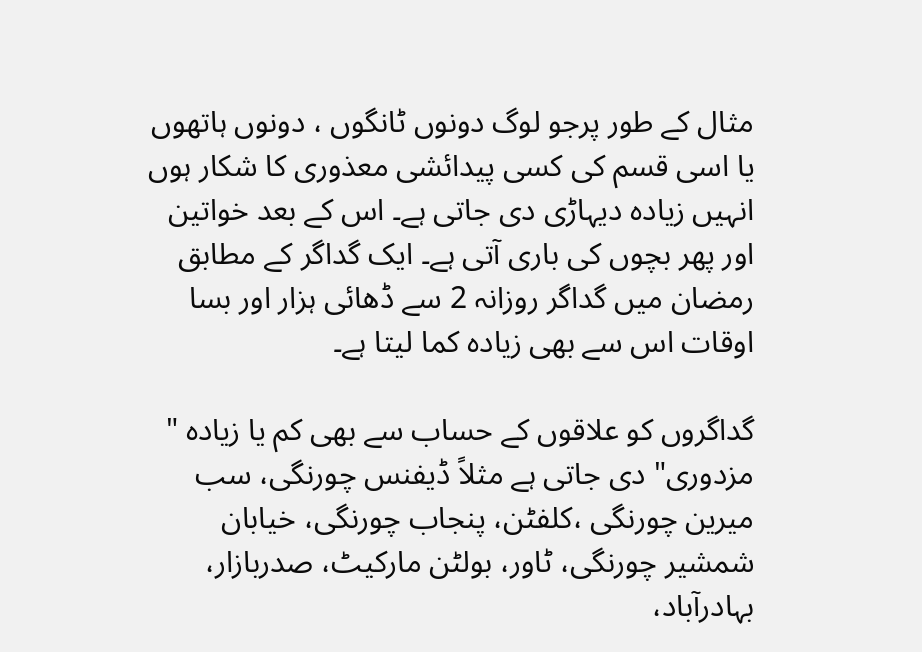مثال کے طور پرجو لوگ دونوں ٹانگوں ، دونوں ہاتھوں یا اسی قسم کی کسی پیدائشی معذوری کا شکار ہوں انہیں زیادہ دیہاڑی دی جاتی ہے۔ اس کے بعد خواتین اور پھر بچوں کی باری آتی ہے۔ ایک گداگر کے مطابق رمضان میں گداگر روزانہ 2 سے ڈھائی ہزار اور بسا اوقات اس سے بھی زیادہ کما لیتا ہے۔

گداگروں کو علاقوں کے حساب سے بھی کم یا زیادہ " مزدوری" دی جاتی ہے مثلاً ڈیفنس چورنگی، سب میرین چورنگی ،کلفٹن، پنجاب چورنگی، خیابان شمشیر چورنگی، ٹاور، بولٹن مارکیٹ، صدربازار، بہادرآباد،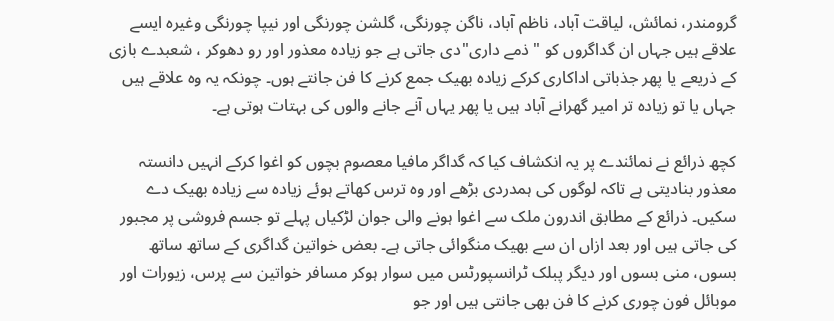گرومندر، نمائش، لیاقت آباد، ناظم آباد، ناگن چورنگی، گلشن چورنگی اور نیپا چورنگی وغیرہ ایسے علاقے ہیں جہاں ان گداگروں کو " ذمے داری"دی جاتی ہے جو زیادہ معذور اور رو دھوکر ، شعبدے بازی کے ذریعے یا پھر جذباتی اداکاری کرکے زیادہ بھیک جمع کرنے کا فن جانتے ہوں۔ چونکہ یہ وہ علاقے ہیں جہاں یا تو زیادہ تر امیر گھرانے آباد ہیں یا پھر یہاں آنے جانے والوں کی بہتات ہوتی ہے۔

کچھ ذرائع نے نمائندے پر یہ انکشاف کیا کہ گداگر مافیا معصوم بچوں کو اغوا کرکے انہیں دانستہ معذور بنادیتی ہے تاکہ لوگوں کی ہمدردی بڑھے اور وہ ترس کھاتے ہوئے زیادہ سے زیادہ بھیک دے سکیں۔ ذرائع کے مطابق اندرون ملک سے اغوا ہونے والی جوان لڑکیاں پہلے تو جسم فروشی پر مجبور کی جاتی ہیں اور بعد ازاں ان سے بھیک منگوائی جاتی ہے۔ بعض خواتین گداگری کے ساتھ ساتھ بسوں، منی بسوں اور دیگر پبلک ٹرانسپورٹس میں سوار ہوکر مسافر خواتین سے پرس، زیورات اور موبائل فون چوری کرنے کا فن بھی جانتی ہیں اور جو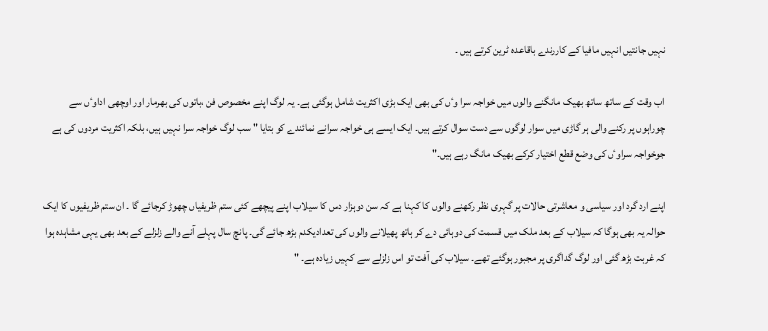نہیں جانتیں انہیں مافیا کے کاررندے باقاعدہ ٹرین کرتے ہیں ۔

اب وقت کے ساتھ ساتھ بھیک مانگنے والوں میں خواجہ سرا وٴں کی بھی ایک بڑی اکثریت شامل ہوگئی ہے۔ یہ لوگ اپنے مخصوص فن ،باتوں کی بھرمار اور اوچھی اداوٴں سے چوراہوں پر رکنے والی ہر گاڑی میں سوار لوگوں سے دست سوال کرتے ہیں۔ ایک ایسے ہی خواجہ سرانے نمائندے کو بتایا " سب لوگ خواجہ سرا نہیں ہیں، بلکہ اکثریت مردوں کی ہے جوخواجہ سراوٴں کی وضع قطع اختیار کرکے بھیک مانگ رہے ہیں۔"

اپنے ارد گرد اور سیاسی و معاشرتی حالات پر گہری نظر رکھنے والوں کا کہنا ہے کہ سن دوہزار دس کا سیلاب اپنے پیچھے کئی ستم ظریفیاں چھوڑ کرجائے گا ۔ ان ستم ظریفیوں کا ایک حوالہ یہ بھی ہوگا کہ سیلاب کے بعد ملک میں قسمت کی دوہائی دے کر ہاتھ پھیلانے والوں کی تعدادیکدم بڑھ جائے گی۔ پانچ سال پہلے آنے والے زلزلے کے بعد بھی یہی مشاہدہ ہوا کہ غربت بڑھ گئی اور لوگ گداگری پر مجبور ہوگئے تھے۔ سیلاب کی آفت تو اس زلزلے سے کہیں زیادہ ہے۔ "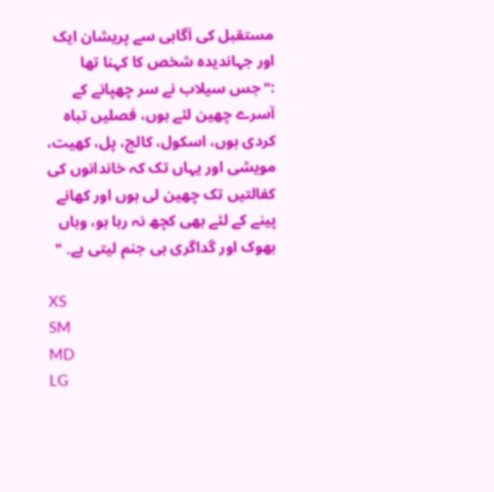مستقبل کی آگاہی سے پریشان ایک اور جہاندیدہ شخص کا کہنا تھا :"جس سیلاب نے سر چھپانے کے آسرے چھین لئے ہوں، فصلیں تباہ کردی ہوں، اسکول، کالج، پل، کھیت، مویشی اور یہاں تک کہ خاندانوں کی کفالتیں تک چھین لی ہوں اور کھانے پینے کے لئے بھی کچھ نہ رہا ہو، وہاں بھوک اور گداگری ہی جنم لیتی ہے۔ "

XS
SM
MD
LG